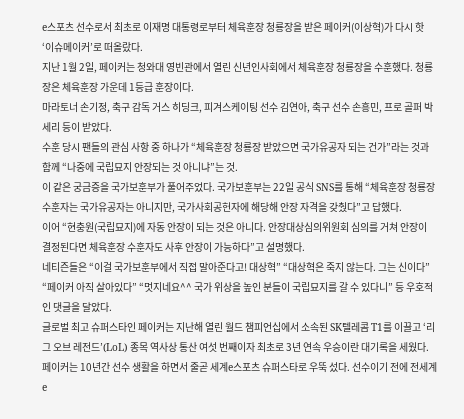e스포츠 선수로서 최초로 이재명 대통령로부터 체육훈장 청룡장을 받은 페이커(이상혁)가 다시 핫 ‘이슈메이커’로 떠올랐다.
지난 1월 2일, 페이커는 청와대 영빈관에서 열린 신년인사회에서 체육훈장 청룡장을 수훈했다. 청룡장은 체육훈장 가운데 1등급 훈장이다.
마라토너 손기정, 축구 감독 거스 히딩크, 피겨스케이팅 선수 김연아, 축구 선수 손흥민, 프로 골퍼 박세리 등이 받았다.
수훈 당시 팬들의 관심 사항 중 하나가 “체육훈장 청룡장 받았으면 국가유공자 되는 건가”라는 것과 함께 “나중에 국립묘지 안장되는 것 아니냐”는 것.
이 같은 궁금증을 국가보훈부가 풀어주었다. 국가보훈부는 22일 공식 SNS를 통해 “체육훈장 청룡장 수훈자는 국가유공자는 아니지만, 국가사회공헌자에 해당해 안장 자격을 갖췄다”고 답했다.
이어 “현충원(국립묘지)에 자동 안장이 되는 것은 아니다. 안장대상심의위원회 심의를 거쳐 안장이 결정된다면 체육훈장 수훈자도 사후 안장이 가능하다”고 설명했다.
네티즌들은 “이걸 국가보훈부에서 직접 말아준다고! 대상혁” “대상혁은 죽지 않는다. 그는 신이다” “페이커 아직 살아있다” “멋지네요^^ 국가 위상을 높인 분들이 국립묘지를 갈 수 있다니” 등 우호적인 댓글을 달았다.
글로벌 최고 슈퍼스타인 페이커는 지난해 열린 월드 챔피언십에서 소속된 SK텔레콤 T1를 이끌고 ‘리그 오브 레전드’(LoL) 종목 역사상 통산 여섯 번째이자 최초로 3년 연속 우승이란 대기록을 세웠다.
페이커는 10년간 선수 생활을 하면서 줄곧 세계e스포츠 슈퍼스타로 우뚝 섰다. 선수이기 전에 전세계 e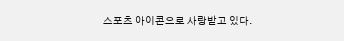스포츠 아이콘으로 사랑받고 있다.